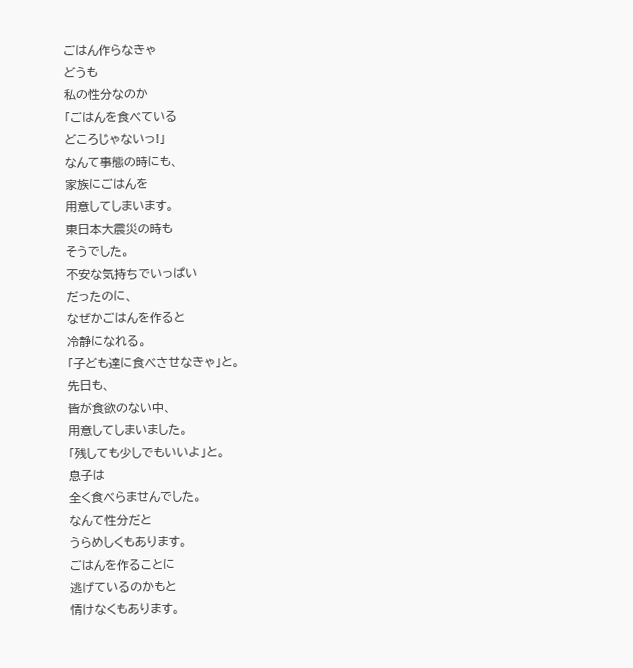ごはん作らなきゃ
どうも
私の性分なのか
「ごはんを食べている
どころじゃないっ!」
なんて事態の時にも、
家族にごはんを
用意してしまいます。
東日本大震災の時も
そうでした。
不安な気持ちでいっぱい
だったのに、
なぜかごはんを作ると
冷静になれる。
「子ども達に食べさせなきゃ」と。
先日も、
皆が食欲のない中、
用意してしまいました。
「残しても少しでもいいよ」と。
息子は
全く食べらませんでした。
なんて性分だと
うらめしくもあります。
ごはんを作ることに
逃げているのかもと
情けなくもあります。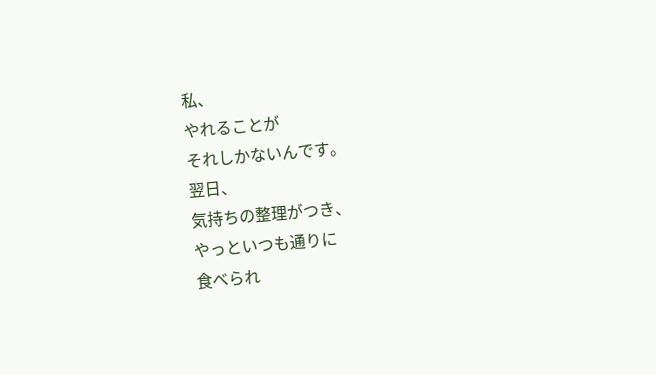私、
やれることが
それしかないんです。
翌日、
気持ちの整理がつき、
やっといつも通りに
食べられ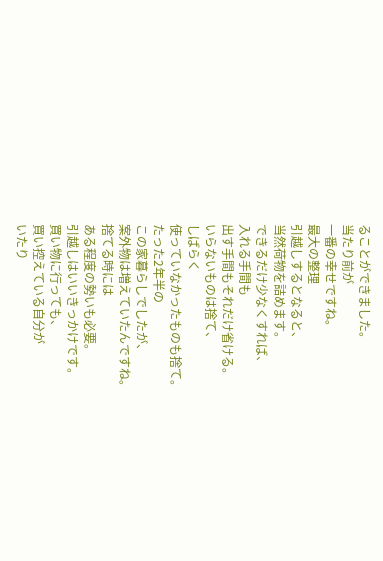ることができました。
当たり前が
一番の幸せですね。
最大の整理
引越しするとなると、
当然荷物を詰めます。
できるだけ少なくすれば、
入れる手間も
出す手間もそれだけ省ける。
いらないものは捨て、
しばらく
使っていなかったものも捨て。
たった2年半の
この家暮らしでしたが、
案外物は増えていたんですね。
捨てる時には
ある程度の勢いも必要。
引越しはいいきっかけです。
買い物に行っても、
買い控えている自分が
いたり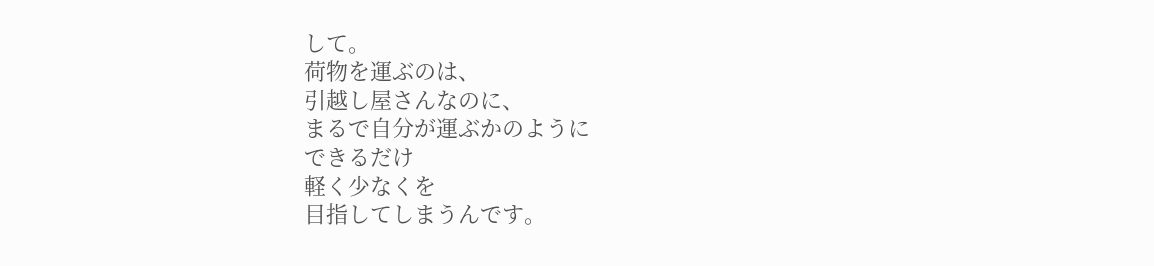して。
荷物を運ぶのは、
引越し屋さんなのに、
まるで自分が運ぶかのように
できるだけ
軽く少なくを
目指してしまうんです。